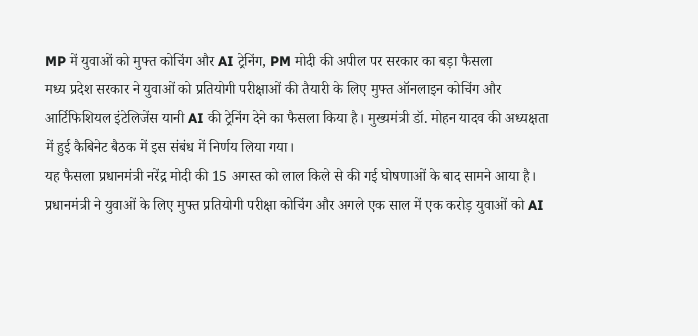MP में युवाओं को मुफ्त कोचिंग और AI ट्रेनिंग, PM मोदी की अपील पर सरकार का बड़ा फैसला
मध्य प्रदेश सरकार ने युवाओं को प्रतियोगी परीक्षाओं की तैयारी के लिए मुफ्त ऑनलाइन कोचिंग और आर्टिफिशियल इंटेलिजेंस यानी AI की ट्रेनिंग देने का फैसला किया है। मुख्यमंत्री डॉ. मोहन यादव की अध्यक्षता में हुई कैबिनेट बैठक में इस संबंध में निर्णय लिया गया।
यह फैसला प्रधानमंत्री नरेंद्र मोदी की 15 अगस्त को लाल किले से की गई घोषणाओं के बाद सामने आया है। प्रधानमंत्री ने युवाओं के लिए मुफ्त प्रतियोगी परीक्षा कोचिंग और अगले एक साल में एक करोड़ युवाओं को AI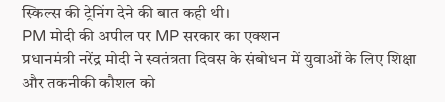स्किल्स की ट्रेनिंग देने की बात कही थी।
PM मोदी की अपील पर MP सरकार का एक्शन
प्रधानमंत्री नरेंद्र मोदी ने स्वतंत्रता दिवस के संबोधन में युवाओं के लिए शिक्षा और तकनीकी कौशल को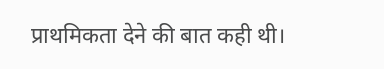प्राथमिकता देने की बात कही थी।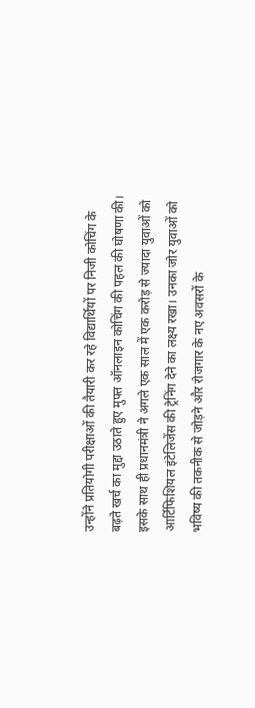उन्होंने प्रतियोगी परीक्षाओं की तैयारी कर रहे विद्यार्थियों पर निजी कोचिंग के बढ़ते खर्च का मुद्दा उठाते हुए मुफ्त ऑनलाइन कोचिंग की पहल की घोषणा की।
इसके साथ ही प्रधानमंत्री ने अगले एक साल में एक करोड़ से ज्यादा युवाओं को आर्टिफिशियल इंटेलिजेंस की ट्रेनिंग देने का लक्ष्य रखा। उनका जोर युवाओं को भविष्य की तकनीक से जोड़ने और रोजगार के नए अवसरों के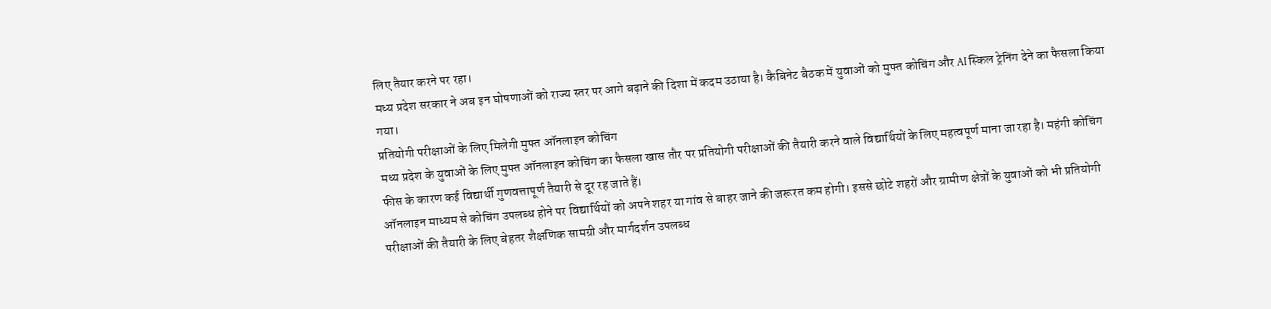लिए तैयार करने पर रहा।
मध्य प्रदेश सरकार ने अब इन घोषणाओं को राज्य स्तर पर आगे बढ़ाने की दिशा में कदम उठाया है। कैबिनेट बैठक में युवाओं को मुफ्त कोचिंग और AI स्किल ट्रेनिंग देने का फैसला किया गया।
प्रतियोगी परीक्षाओं के लिए मिलेगी मुफ्त ऑनलाइन कोचिंग
मध्य प्रदेश के युवाओं के लिए मुफ्त ऑनलाइन कोचिंग का फैसला खास तौर पर प्रतियोगी परीक्षाओं की तैयारी करने वाले विद्यार्थियों के लिए महत्वपूर्ण माना जा रहा है। महंगी कोचिंग फीस के कारण कई विद्यार्थी गुणवत्तापूर्ण तैयारी से दूर रह जाते हैं।
ऑनलाइन माध्यम से कोचिंग उपलब्ध होने पर विद्यार्थियों को अपने शहर या गांव से बाहर जाने की जरूरत कम होगी। इससे छोटे शहरों और ग्रामीण क्षेत्रों के युवाओं को भी प्रतियोगी परीक्षाओं की तैयारी के लिए बेहतर शैक्षणिक सामग्री और मार्गदर्शन उपलब्ध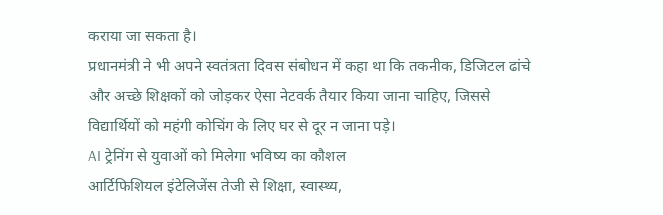कराया जा सकता है।
प्रधानमंत्री ने भी अपने स्वतंत्रता दिवस संबोधन में कहा था कि तकनीक, डिजिटल ढांचे और अच्छे शिक्षकों को जोड़कर ऐसा नेटवर्क तैयार किया जाना चाहिए, जिससे विद्यार्थियों को महंगी कोचिंग के लिए घर से दूर न जाना पड़े।
AI ट्रेनिंग से युवाओं को मिलेगा भविष्य का कौशल
आर्टिफिशियल इंटेलिजेंस तेजी से शिक्षा, स्वास्थ्य,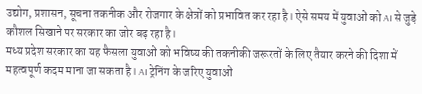उद्योग, प्रशासन, सूचना तकनीक और रोजगार के क्षेत्रों को प्रभावित कर रहा है। ऐसे समय में युवाओं को AI से जुड़े कौशल सिखाने पर सरकार का जोर बढ़ रहा है।
मध्य प्रदेश सरकार का यह फैसला युवाओं को भविष्य की तकनीकी जरूरतों के लिए तैयार करने की दिशा में महत्वपूर्ण कदम माना जा सकता है। AI ट्रेनिंग के जरिए युवाओं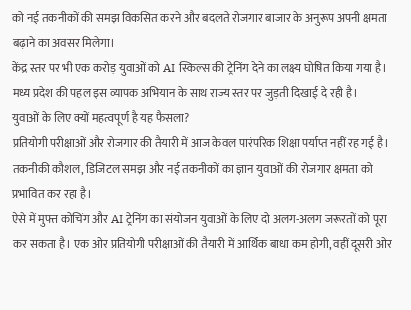को नई तकनीकों की समझ विकसित करने और बदलते रोजगार बाजार के अनुरूप अपनी क्षमता बढ़ाने का अवसर मिलेगा।
केंद्र स्तर पर भी एक करोड़ युवाओं को AI स्किल्स की ट्रेनिंग देने का लक्ष्य घोषित किया गया है। मध्य प्रदेश की पहल इस व्यापक अभियान के साथ राज्य स्तर पर जुड़ती दिखाई दे रही है।
युवाओं के लिए क्यों महत्वपूर्ण है यह फैसला?
प्रतियोगी परीक्षाओं और रोजगार की तैयारी में आज केवल पारंपरिक शिक्षा पर्याप्त नहीं रह गई है। तकनीकी कौशल, डिजिटल समझ और नई तकनीकों का ज्ञान युवाओं की रोजगार क्षमता को प्रभावित कर रहा है।
ऐसे में मुफ्त कोचिंग और AI ट्रेनिंग का संयोजन युवाओं के लिए दो अलग-अलग जरूरतों को पूरा कर सकता है। एक ओर प्रतियोगी परीक्षाओं की तैयारी में आर्थिक बाधा कम होगी, वहीं दूसरी ओर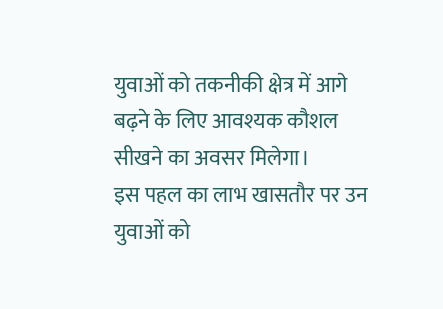युवाओं को तकनीकी क्षेत्र में आगे बढ़ने के लिए आवश्यक कौशल सीखने का अवसर मिलेगा।
इस पहल का लाभ खासतौर पर उन युवाओं को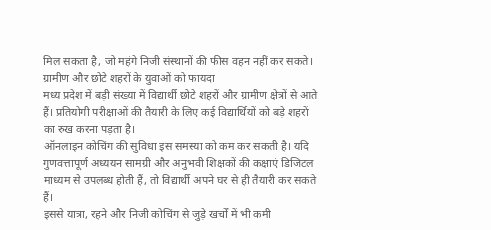मिल सकता है, जो महंगे निजी संस्थानों की फीस वहन नहीं कर सकते।
ग्रामीण और छोटे शहरों के युवाओं को फायदा
मध्य प्रदेश में बड़ी संख्या में विद्यार्थी छोटे शहरों और ग्रामीण क्षेत्रों से आते हैं। प्रतियोगी परीक्षाओं की तैयारी के लिए कई विद्यार्थियों को बड़े शहरों का रुख करना पड़ता है।
ऑनलाइन कोचिंग की सुविधा इस समस्या को कम कर सकती है। यदि गुणवत्तापूर्ण अध्ययन सामग्री और अनुभवी शिक्षकों की कक्षाएं डिजिटल माध्यम से उपलब्ध होती हैं, तो विद्यार्थी अपने घर से ही तैयारी कर सकते हैं।
इससे यात्रा, रहने और निजी कोचिंग से जुड़े खर्चों में भी कमी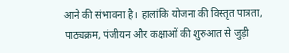आने की संभावना है। हालांकि योजना की विस्तृत पात्रता, पाठ्यक्रम, पंजीयन और कक्षाओं की शुरुआत से जुड़ी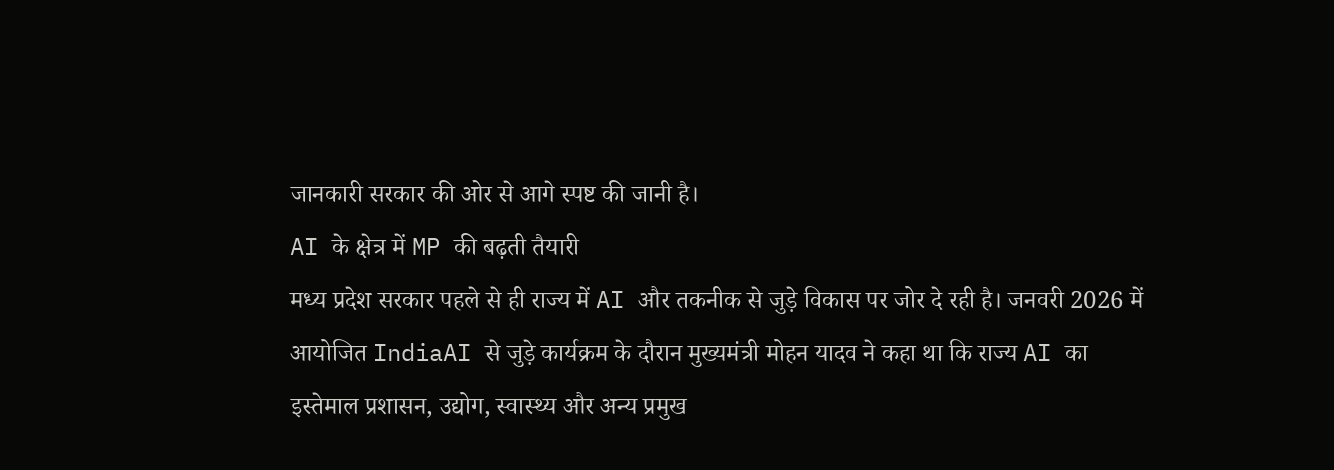जानकारी सरकार की ओर से आगे स्पष्ट की जानी है।
AI के क्षेत्र में MP की बढ़ती तैयारी
मध्य प्रदेश सरकार पहले से ही राज्य में AI और तकनीक से जुड़े विकास पर जोर दे रही है। जनवरी 2026 में आयोजित IndiaAI से जुड़े कार्यक्रम के दौरान मुख्यमंत्री मोहन यादव ने कहा था कि राज्य AI का इस्तेमाल प्रशासन, उद्योग, स्वास्थ्य और अन्य प्रमुख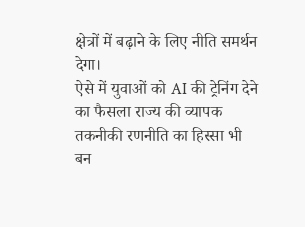क्षेत्रों में बढ़ाने के लिए नीति समर्थन देगा।
ऐसे में युवाओं को AI की ट्रेनिंग देने का फैसला राज्य की व्यापक तकनीकी रणनीति का हिस्सा भी बन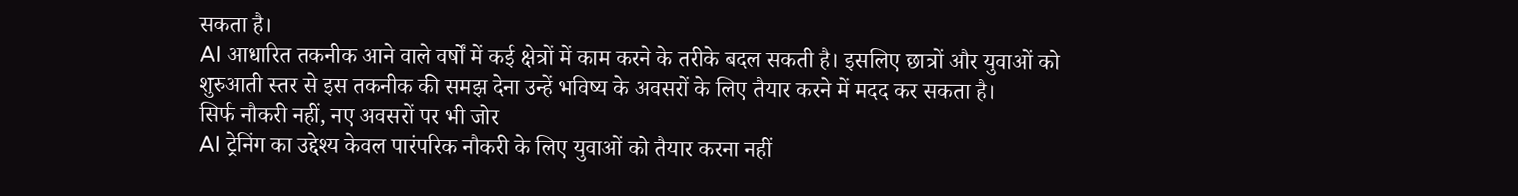सकता है।
AI आधारित तकनीक आने वाले वर्षों में कई क्षेत्रों में काम करने के तरीके बदल सकती है। इसलिए छात्रों और युवाओं को शुरुआती स्तर से इस तकनीक की समझ देना उन्हें भविष्य के अवसरों के लिए तैयार करने में मदद कर सकता है।
सिर्फ नौकरी नहीं, नए अवसरों पर भी जोर
AI ट्रेनिंग का उद्देश्य केवल पारंपरिक नौकरी के लिए युवाओं को तैयार करना नहीं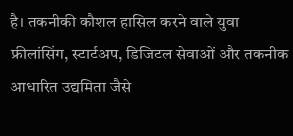है। तकनीकी कौशल हासिल करने वाले युवा फ्रीलांसिंग, स्टार्टअप, डिजिटल सेवाओं और तकनीक आधारित उद्यमिता जैसे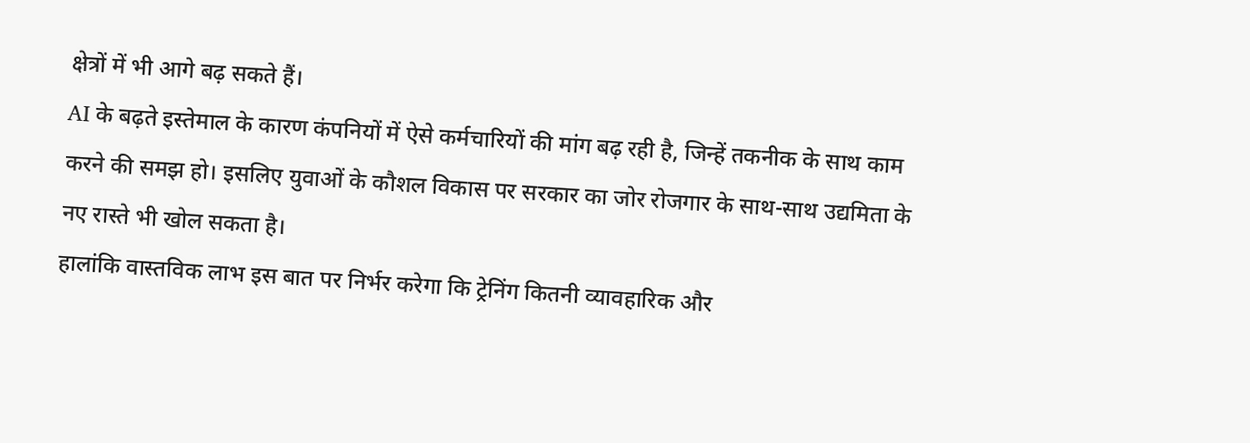क्षेत्रों में भी आगे बढ़ सकते हैं।
AI के बढ़ते इस्तेमाल के कारण कंपनियों में ऐसे कर्मचारियों की मांग बढ़ रही है, जिन्हें तकनीक के साथ काम करने की समझ हो। इसलिए युवाओं के कौशल विकास पर सरकार का जोर रोजगार के साथ-साथ उद्यमिता के नए रास्ते भी खोल सकता है।
हालांकि वास्तविक लाभ इस बात पर निर्भर करेगा कि ट्रेनिंग कितनी व्यावहारिक और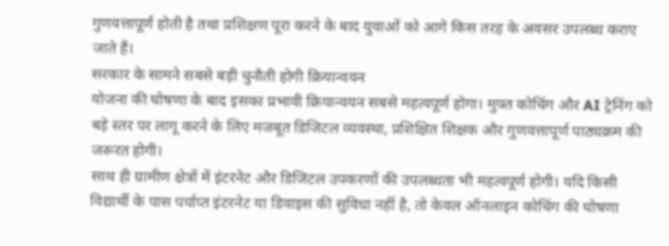गुणवत्तापूर्ण होती है तथा प्रशिक्षण पूरा करने के बाद युवाओं को आगे किस तरह के अवसर उपलब्ध कराए जाते हैं।
सरकार के सामने सबसे बड़ी चुनौती होगी क्रियान्वयन
योजना की घोषणा के बाद इसका प्रभावी क्रियान्वयन सबसे महत्वपूर्ण होगा। मुफ्त कोचिंग और AI ट्रेनिंग को बड़े स्तर पर लागू करने के लिए मजबूत डिजिटल व्यवस्था, प्रशिक्षित शिक्षक और गुणवत्तापूर्ण पाठ्यक्रम की जरूरत होगी।
साथ ही ग्रामीण क्षेत्रों में इंटरनेट और डिजिटल उपकरणों की उपलब्धता भी महत्वपूर्ण होगी। यदि किसी विद्यार्थी के पास पर्याप्त इंटरनेट या डिवाइस की सुविधा नहीं है, तो केवल ऑनलाइन कोचिंग की घोषणा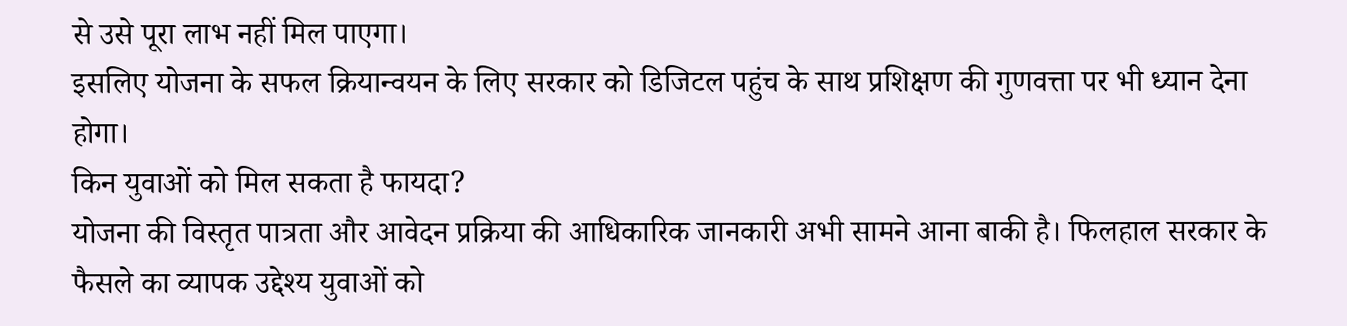से उसे पूरा लाभ नहीं मिल पाएगा।
इसलिए योजना के सफल क्रियान्वयन के लिए सरकार को डिजिटल पहुंच के साथ प्रशिक्षण की गुणवत्ता पर भी ध्यान देना होगा।
किन युवाओं को मिल सकता है फायदा?
योजना की विस्तृत पात्रता और आवेदन प्रक्रिया की आधिकारिक जानकारी अभी सामने आना बाकी है। फिलहाल सरकार के फैसले का व्यापक उद्देश्य युवाओं को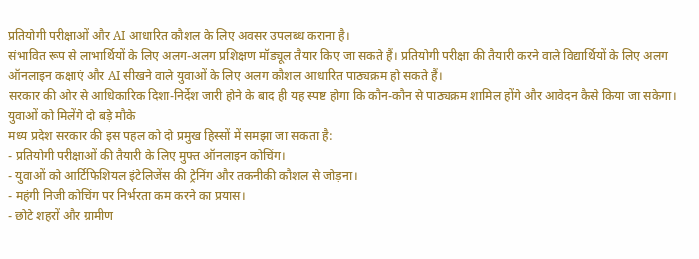प्रतियोगी परीक्षाओं और AI आधारित कौशल के लिए अवसर उपलब्ध कराना है।
संभावित रूप से लाभार्थियों के लिए अलग-अलग प्रशिक्षण मॉड्यूल तैयार किए जा सकते हैं। प्रतियोगी परीक्षा की तैयारी करने वाले विद्यार्थियों के लिए अलग ऑनलाइन कक्षाएं और AI सीखने वाले युवाओं के लिए अलग कौशल आधारित पाठ्यक्रम हो सकते हैं।
सरकार की ओर से आधिकारिक दिशा-निर्देश जारी होने के बाद ही यह स्पष्ट होगा कि कौन-कौन से पाठ्यक्रम शामिल होंगे और आवेदन कैसे किया जा सकेगा।
युवाओं को मिलेंगे दो बड़े मौके
मध्य प्रदेश सरकार की इस पहल को दो प्रमुख हिस्सों में समझा जा सकता है:
- प्रतियोगी परीक्षाओं की तैयारी के लिए मुफ्त ऑनलाइन कोचिंग।
- युवाओं को आर्टिफिशियल इंटेलिजेंस की ट्रेनिंग और तकनीकी कौशल से जोड़ना।
- महंगी निजी कोचिंग पर निर्भरता कम करने का प्रयास।
- छोटे शहरों और ग्रामीण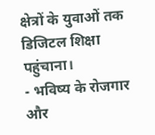क्षेत्रों के युवाओं तक डिजिटल शिक्षा पहुंचाना।
- भविष्य के रोजगार और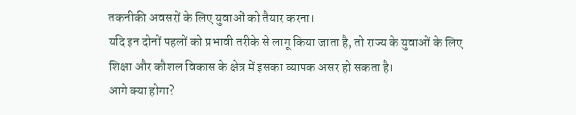तकनीकी अवसरों के लिए युवाओं को तैयार करना।
यदि इन दोनों पहलों को प्रभावी तरीके से लागू किया जाता है, तो राज्य के युवाओं के लिए शिक्षा और कौशल विकास के क्षेत्र में इसका व्यापक असर हो सकता है।
आगे क्या होगा?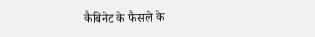कैबिनेट के फैसले के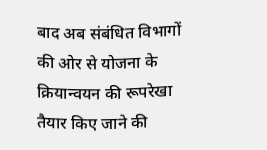बाद अब संबंधित विभागों की ओर से योजना के क्रियान्वयन की रूपरेखा तैयार किए जाने की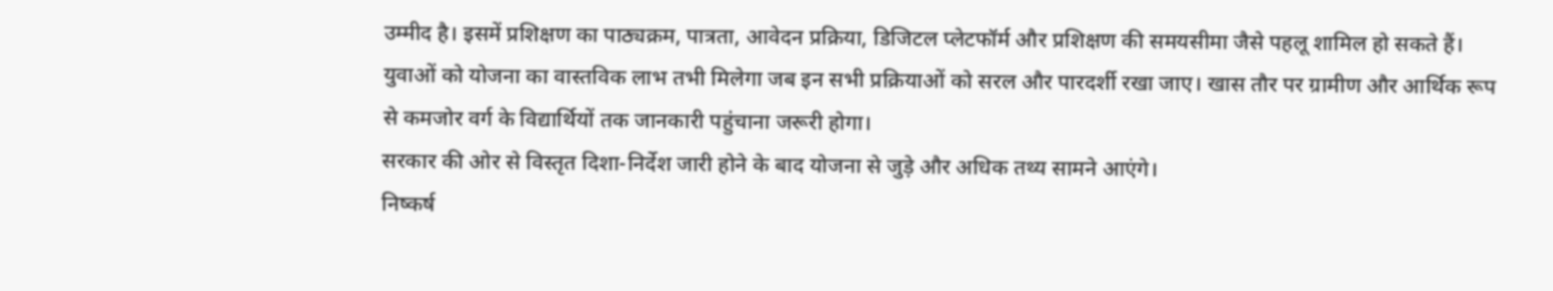उम्मीद है। इसमें प्रशिक्षण का पाठ्यक्रम, पात्रता, आवेदन प्रक्रिया, डिजिटल प्लेटफॉर्म और प्रशिक्षण की समयसीमा जैसे पहलू शामिल हो सकते हैं।
युवाओं को योजना का वास्तविक लाभ तभी मिलेगा जब इन सभी प्रक्रियाओं को सरल और पारदर्शी रखा जाए। खास तौर पर ग्रामीण और आर्थिक रूप से कमजोर वर्ग के विद्यार्थियों तक जानकारी पहुंचाना जरूरी होगा।
सरकार की ओर से विस्तृत दिशा-निर्देश जारी होने के बाद योजना से जुड़े और अधिक तथ्य सामने आएंगे।
निष्कर्ष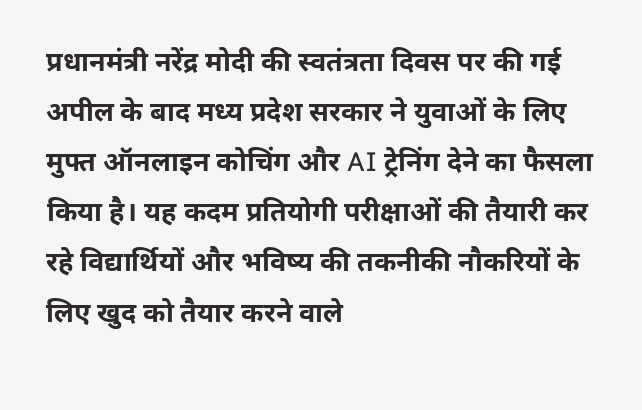प्रधानमंत्री नरेंद्र मोदी की स्वतंत्रता दिवस पर की गई अपील के बाद मध्य प्रदेश सरकार ने युवाओं के लिए मुफ्त ऑनलाइन कोचिंग और AI ट्रेनिंग देने का फैसला किया है। यह कदम प्रतियोगी परीक्षाओं की तैयारी कर रहे विद्यार्थियों और भविष्य की तकनीकी नौकरियों के लिए खुद को तैयार करने वाले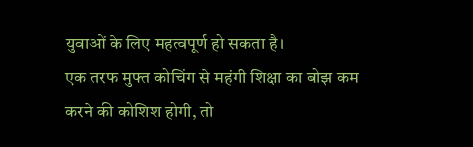युवाओं के लिए महत्वपूर्ण हो सकता है।
एक तरफ मुफ्त कोचिंग से महंगी शिक्षा का बोझ कम करने की कोशिश होगी, तो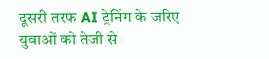दूसरी तरफ AI ट्रेनिंग के जरिए युवाओं को तेजी से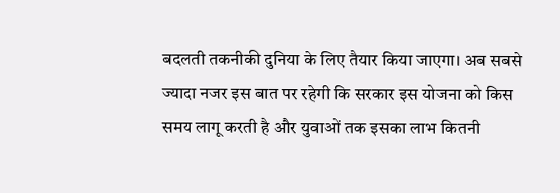बदलती तकनीकी दुनिया के लिए तैयार किया जाएगा। अब सबसे ज्यादा नजर इस बात पर रहेगी कि सरकार इस योजना को किस समय लागू करती है और युवाओं तक इसका लाभ कितनी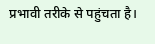प्रभावी तरीके से पहुंचता है।